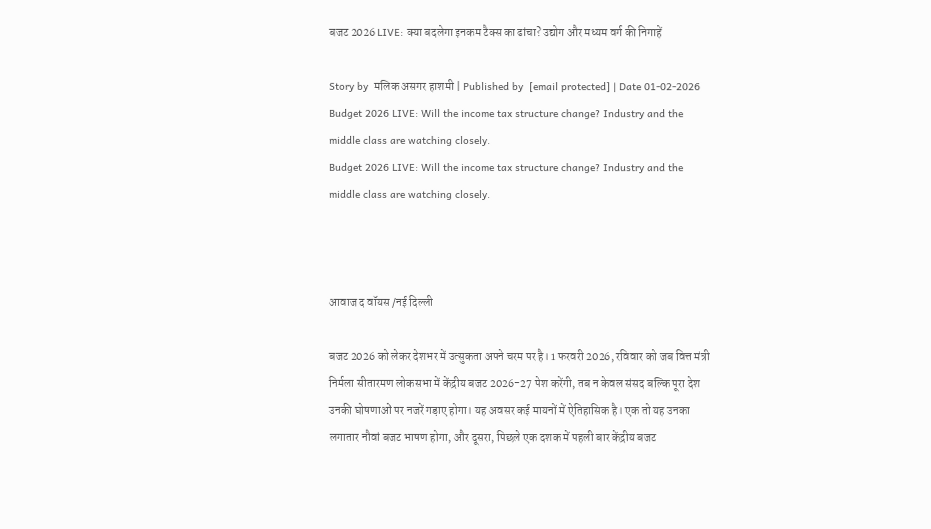बजट 2026 LIVE: क्या बदलेगा इनकम टैक्स का ढांचा? उद्योग और मध्यम वर्ग की निगाहें

Story by  मलिक असगर हाशमी | Published by  [email protected] | Date 01-02-2026
Budget 2026 LIVE: Will the income tax structure change? Industry and the middle class are watching closely.
Budget 2026 LIVE: Will the income tax structure change? Industry and the middle class are watching closely.



आवाज द वॉयस /नई दिल्ली

बजट 2026 को लेकर देशभर में उत्सुकता अपने चरम पर है। 1 फरवरी 2026, रविवार को जब वित्त मंत्री निर्मला सीतारमण लोकसभा में केंद्रीय बजट 2026-27 पेश करेंगी, तब न केवल संसद बल्कि पूरा देश उनकी घोषणाओं पर नजरें गड़ाए होगा। यह अवसर कई मायनों में ऐतिहासिक है। एक तो यह उनका लगातार नौवां बजट भाषण होगा, और दूसरा, पिछले एक दशक में पहली बार केंद्रीय बजट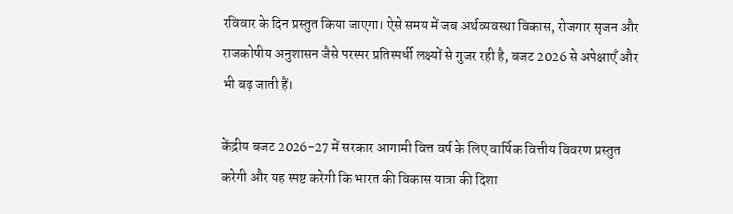रविवार के दिन प्रस्तुत किया जाएगा। ऐसे समय में जब अर्थव्यवस्था विकास, रोजगार सृजन और राजकोषीय अनुशासन जैसे परस्पर प्रतिस्पर्धी लक्ष्यों से गुजर रही है, बजट 2026 से अपेक्षाएँ और भी बढ़ जाती हैं।

केंद्रीय बजट 2026-27 में सरकार आगामी वित्त वर्ष के लिए वार्षिक वित्तीय विवरण प्रस्तुत करेगी और यह स्पष्ट करेगी कि भारत की विकास यात्रा की दिशा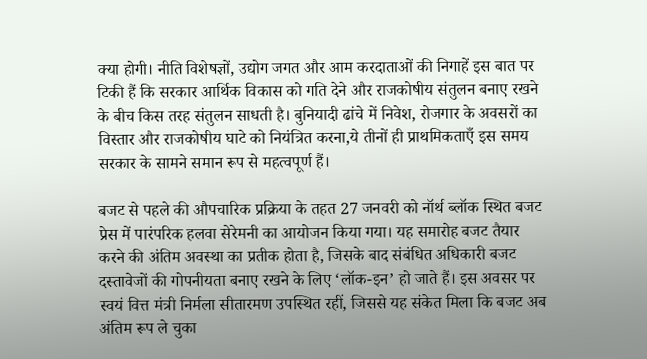क्या होगी। नीति विशेषज्ञों, उद्योग जगत और आम करदाताओं की निगाहें इस बात पर टिकी हैं कि सरकार आर्थिक विकास को गति देने और राजकोषीय संतुलन बनाए रखने के बीच किस तरह संतुलन साधती है। बुनियादी ढांचे में निवेश, रोजगार के अवसरों का विस्तार और राजकोषीय घाटे को नियंत्रित करना,ये तीनों ही प्राथमिकताएँ इस समय सरकार के सामने समान रूप से महत्वपूर्ण हैं।

बजट से पहले की औपचारिक प्रक्रिया के तहत 27 जनवरी को नॉर्थ ब्लॉक स्थित बजट प्रेस में पारंपरिक हलवा सेरेमनी का आयोजन किया गया। यह समारोह बजट तैयार करने की अंतिम अवस्था का प्रतीक होता है, जिसके बाद संबंधित अधिकारी बजट दस्तावेजों की गोपनीयता बनाए रखने के लिए ‘लॉक-इन’ हो जाते हैं। इस अवसर पर स्वयं वित्त मंत्री निर्मला सीतारमण उपस्थित रहीं, जिससे यह संकेत मिला कि बजट अब अंतिम रूप ले चुका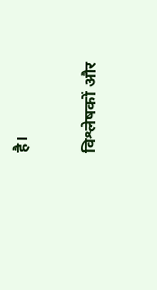है।

विश्लेषकों और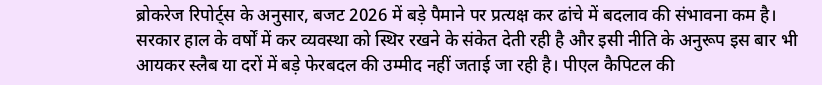ब्रोकरेज रिपोर्ट्स के अनुसार, बजट 2026 में बड़े पैमाने पर प्रत्यक्ष कर ढांचे में बदलाव की संभावना कम है। सरकार हाल के वर्षों में कर व्यवस्था को स्थिर रखने के संकेत देती रही है और इसी नीति के अनुरूप इस बार भी आयकर स्लैब या दरों में बड़े फेरबदल की उम्मीद नहीं जताई जा रही है। पीएल कैपिटल की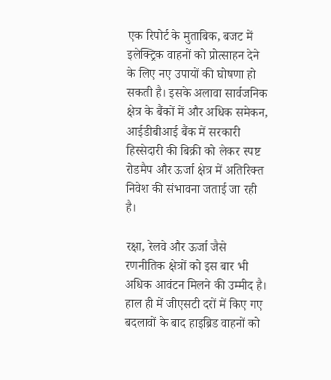एक रिपोर्ट के मुताबिक, बजट में इलेक्ट्रिक वाहनों को प्रोत्साहन देने के लिए नए उपायों की घोषणा हो सकती है। इसके अलावा सार्वजनिक क्षेत्र के बैंकों में और अधिक समेकन, आईडीबीआई बैंक में सरकारी हिस्सेदारी की बिक्री को लेकर स्पष्ट रोडमैप और ऊर्जा क्षेत्र में अतिरिक्त निवेश की संभावना जताई जा रही है।

रक्षा, रेलवे और ऊर्जा जैसे रणनीतिक क्षेत्रों को इस बार भी अधिक आवंटन मिलने की उम्मीद है। हाल ही में जीएसटी दरों में किए गए बदलावों के बाद हाइब्रिड वाहनों को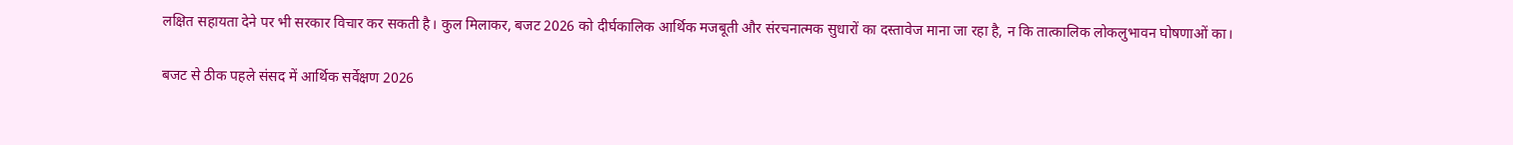लक्षित सहायता देने पर भी सरकार विचार कर सकती है। कुल मिलाकर, बजट 2026 को दीर्घकालिक आर्थिक मजबूती और संरचनात्मक सुधारों का दस्तावेज माना जा रहा है, न कि तात्कालिक लोकलुभावन घोषणाओं का।

बजट से ठीक पहले संसद में आर्थिक सर्वेक्षण 2026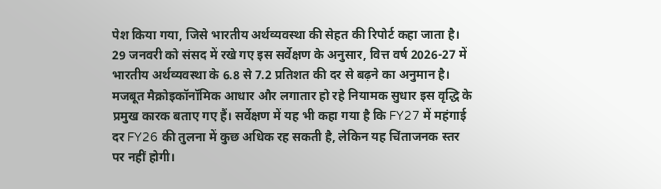पेश किया गया, जिसे भारतीय अर्थव्यवस्था की सेहत की रिपोर्ट कहा जाता है। 29 जनवरी को संसद में रखे गए इस सर्वेक्षण के अनुसार, वित्त वर्ष 2026-27 में भारतीय अर्थव्यवस्था के 6.8 से 7.2 प्रतिशत की दर से बढ़ने का अनुमान है। मजबूत मैक्रोइकॉनॉमिक आधार और लगातार हो रहे नियामक सुधार इस वृद्धि के प्रमुख कारक बताए गए हैं। सर्वेक्षण में यह भी कहा गया है कि FY27 में महंगाई दर FY26 की तुलना में कुछ अधिक रह सकती है, लेकिन यह चिंताजनक स्तर पर नहीं होगी।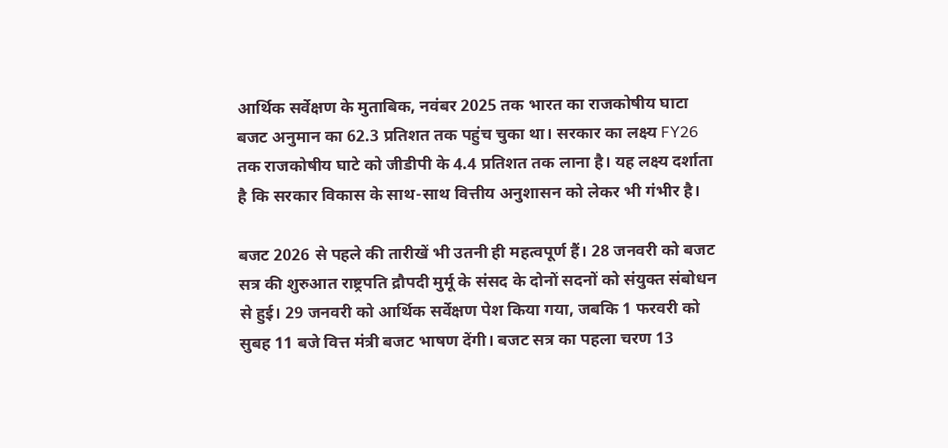आर्थिक सर्वेक्षण के मुताबिक, नवंबर 2025 तक भारत का राजकोषीय घाटा बजट अनुमान का 62.3 प्रतिशत तक पहुंच चुका था। सरकार का लक्ष्य FY26 तक राजकोषीय घाटे को जीडीपी के 4.4 प्रतिशत तक लाना है। यह लक्ष्य दर्शाता है कि सरकार विकास के साथ-साथ वित्तीय अनुशासन को लेकर भी गंभीर है।

बजट 2026 से पहले की तारीखें भी उतनी ही महत्वपूर्ण हैं। 28 जनवरी को बजट सत्र की शुरुआत राष्ट्रपति द्रौपदी मुर्मू के संसद के दोनों सदनों को संयुक्त संबोधन से हुई। 29 जनवरी को आर्थिक सर्वेक्षण पेश किया गया, जबकि 1 फरवरी को सुबह 11 बजे वित्त मंत्री बजट भाषण देंगी। बजट सत्र का पहला चरण 13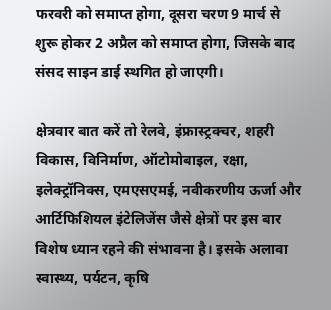फरवरी को समाप्त होगा, दूसरा चरण 9 मार्च से शुरू होकर 2 अप्रैल को समाप्त होगा, जिसके बाद संसद साइन डाई स्थगित हो जाएगी।

क्षेत्रवार बात करें तो रेलवे, इंफ्रास्ट्रक्चर, शहरी विकास, विनिर्माण, ऑटोमोबाइल, रक्षा, इलेक्ट्रॉनिक्स, एमएसएमई, नवीकरणीय ऊर्जा और आर्टिफिशियल इंटेलिजेंस जैसे क्षेत्रों पर इस बार विशेष ध्यान रहने की संभावना है। इसके अलावा स्वास्थ्य, पर्यटन, कृषि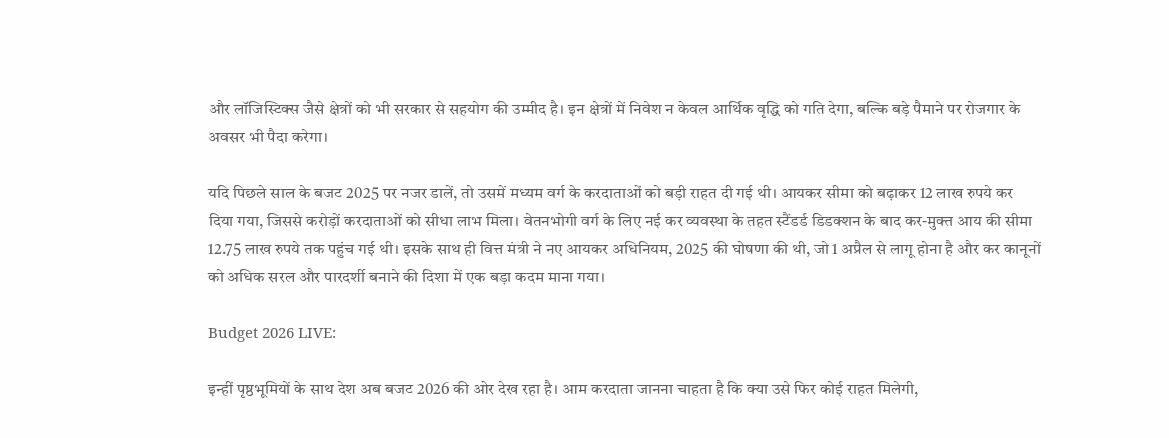और लॉजिस्टिक्स जैसे क्षेत्रों को भी सरकार से सहयोग की उम्मीद है। इन क्षेत्रों में निवेश न केवल आर्थिक वृद्धि को गति देगा, बल्कि बड़े पैमाने पर रोजगार के अवसर भी पैदा करेगा।

यदि पिछले साल के बजट 2025 पर नजर डालें, तो उसमें मध्यम वर्ग के करदाताओं को बड़ी राहत दी गई थी। आयकर सीमा को बढ़ाकर 12 लाख रुपये कर दिया गया, जिससे करोड़ों करदाताओं को सीधा लाभ मिला। वेतनभोगी वर्ग के लिए नई कर व्यवस्था के तहत स्टैंडर्ड डिडक्शन के बाद कर-मुक्त आय की सीमा 12.75 लाख रुपये तक पहुंच गई थी। इसके साथ ही वित्त मंत्री ने नए आयकर अधिनियम, 2025 की घोषणा की थी, जो 1 अप्रैल से लागू होना है और कर कानूनों को अधिक सरल और पारदर्शी बनाने की दिशा में एक बड़ा कदम माना गया।

Budget 2026 LIVE:

इन्हीं पृष्ठभूमियों के साथ देश अब बजट 2026 की ओर देख रहा है। आम करदाता जानना चाहता है कि क्या उसे फिर कोई राहत मिलेगी,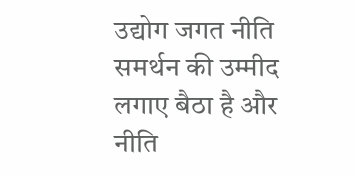उद्योग जगत नीति समर्थन की उम्मीद लगाए बैठा है और नीति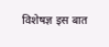विशेषज्ञ इस बात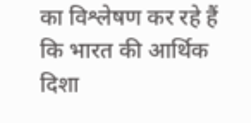का विश्लेषण कर रहे हैं कि भारत की आर्थिक दिशा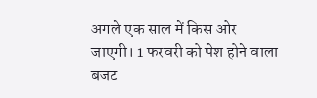अगले एक साल में किस ओर जाएगी। 1 फरवरी को पेश होने वाला बजट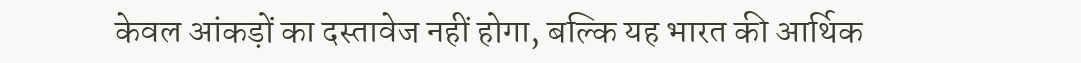केवल आंकड़ों का दस्तावेज नहीं होगा, बल्कि यह भारत की आर्थिक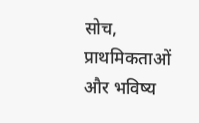सोच, प्राथमिकताओं और भविष्य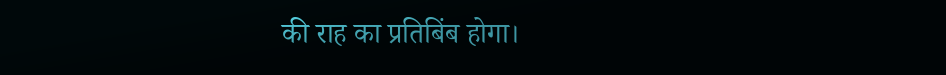की राह का प्रतिबिंब होगा।